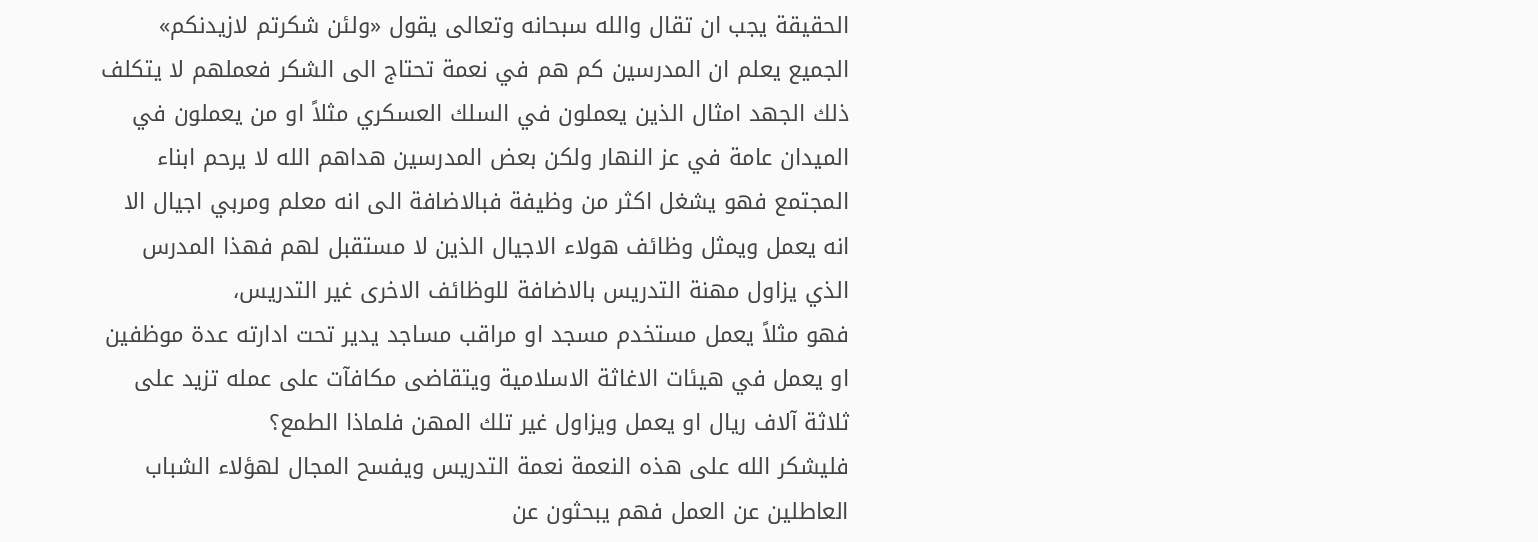الحقيقة يجب ان تقال والله سبحانه وتعالى يقول «ولئن شكرتم لازيدنكم» الجميع يعلم ان المدرسين كم هم في نعمة تحتاج الى الشكر فعملهم لا يتكلف ذلك الجهد امثال الذين يعملون في السلك العسكري مثلاً او من يعملون في الميدان عامة في عز النهار ولكن بعض المدرسين هداهم الله لا يرحم ابناء المجتمع فهو يشغل اكثر من وظيفة فبالاضافة الى انه معلم ومربي اجيال الا انه يعمل ويمثل وظائف هولاء الاجيال الذين لا مستقبل لهم فهذا المدرس الذي يزاول مهنة التدريس بالاضافة للوظائف الاخرى غير التدريس،
فهو مثلاً يعمل مستخدم مسجد او مراقب مساجد يدير تحت ادارته عدة موظفين او يعمل في هيئات الاغاثة الاسلامية ويتقاضى مكافآت على عمله تزيد على ثلاثة آلاف ريال او يعمل ويزاول غير تلك المهن فلماذا الطمع؟
فليشكر الله على هذه النعمة نعمة التدريس ويفسح المجال لهؤلاء الشباب العاطلين عن العمل فهم يبحثون عن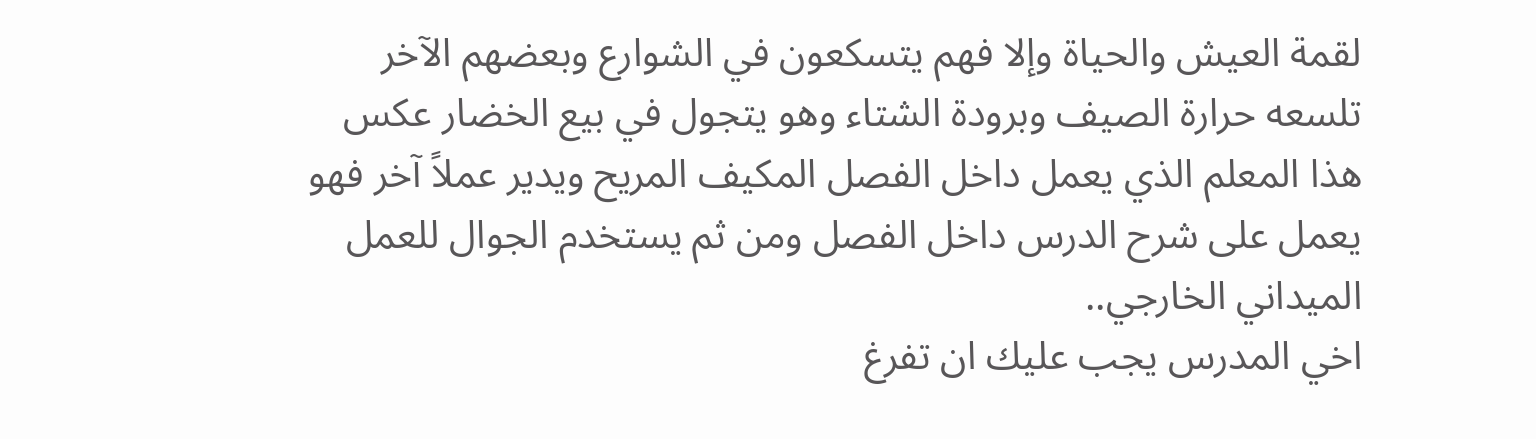لقمة العيش والحياة وإلا فهم يتسكعون في الشوارع وبعضهم الآخر تلسعه حرارة الصيف وبرودة الشتاء وهو يتجول في بيع الخضار عكس هذا المعلم الذي يعمل داخل الفصل المكيف المريح ويدير عملاً آخر فهو يعمل على شرح الدرس داخل الفصل ومن ثم يستخدم الجوال للعمل الميداني الخارجي..
اخي المدرس يجب عليك ان تفرغ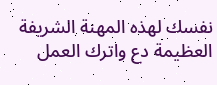نفسك لهذه المهنة الشريفة العظيمة دع واترك العمل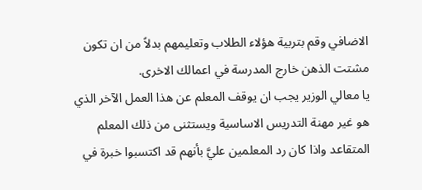الاضافي وقم بتربية هؤلاء الطلاب وتعليمهم بدلاً من ان تكون مشتت الذهن خارج المدرسة في اعمالك الاخرى.
يا معالي الوزير يجب ان يوقف المعلم عن هذا العمل الآخر الذي هو غير مهنة التدريس الاساسية ويستثنى من ذلك المعلم المتقاعد واذا كان رد المعلمين عليَّ بأنهم قد اكتسبوا خبرة في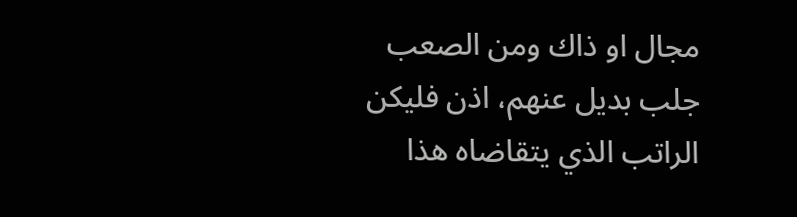مجال او ذاك ومن الصعب جلب بديل عنهم، اذن فليكن الراتب الذي يتقاضاه هذا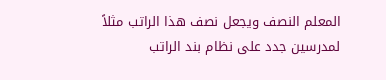المعلم النصف ويجعل نصف هذا الراتب مثلاً لمدرسين جدد على نظام بند الراتب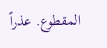المقطوع. عذراً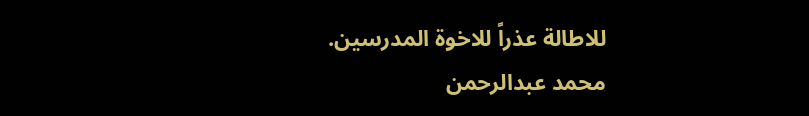للاطالة عذراً للاخوة المدرسين.
محمد عبدالرحمن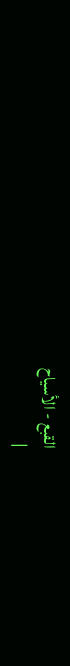القبع - الأسياح
|